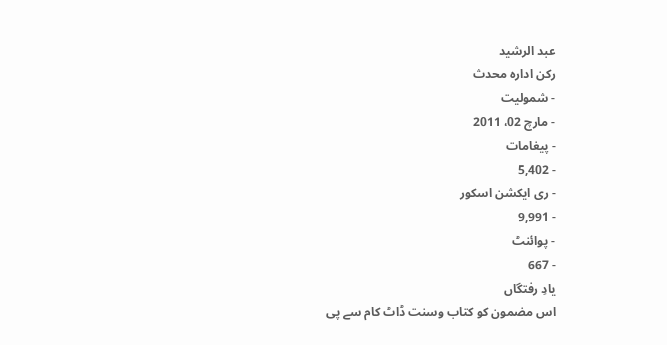عبد الرشید
رکن ادارہ محدث
- شمولیت
- مارچ 02، 2011
- پیغامات
- 5,402
- ری ایکشن اسکور
- 9,991
- پوائنٹ
- 667
یادِ رفتگاں
اس مضمون کو کتاب وسنت ڈاٹ کام سے پی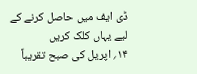ڈی ایف میں حاصل کرنے کے لیے یہاں کلک کریں
۱۴؍ اپریل کی صبح تقریباً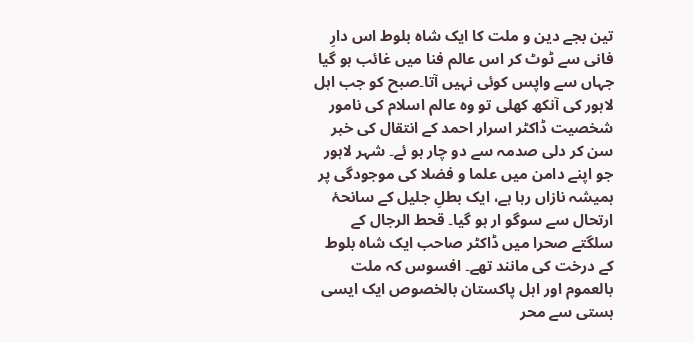تین بجے دین و ملت کا ایک شاہ بلوط اس دارِ فانی سے ٹوٹ کر اس عالم فنا میں غائب ہو گیا جہاں سے واپس کوئی نہیں آتا۔صبح کو جب اہل لاہور کی آنکھ کھلی تو وہ عالم اسلام کی نامور شخصیت ڈاکٹر اسرار احمد کے انتقال کی خبر سن کر دلی صدمہ سے دو چار ہو ئے۔ شہر لاہور جو اپنے دامن میں علما و فضلا کی موجودگی پر ہمیشہ نازاں رہا ہے، ایک بطلِ جلیل کے سانحۂ ارتحال سے سوگو ار ہو گیا۔ قحط الرجال کے سلگتے صحرا میں ڈاکٹر صاحب ایک شاہ بلوط کے درخت کی مانند تھے۔ افسوس کہ ملت بالعموم اور اہل پاکستان بالخصوص ایک ایسی ہستی سے محر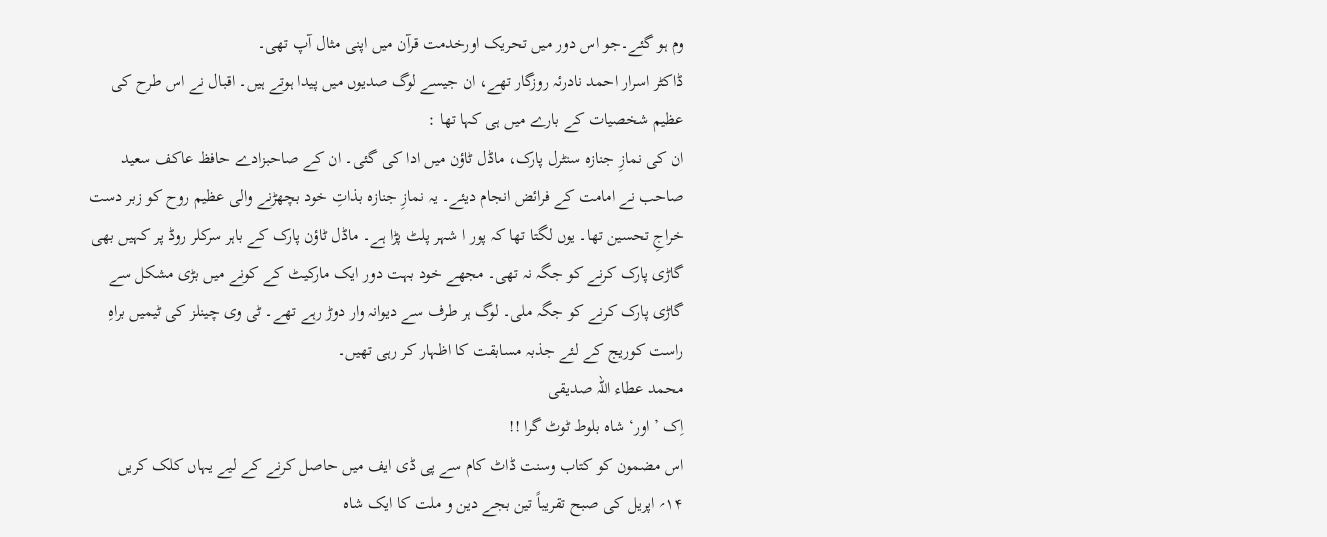وم ہو گئے۔جو اس دور میں تحریک اورخدمت قرآن میں اپنی مثال آپ تھی۔
ڈاکٹر اسرار احمد نادرئہ روزگار تھے، ان جیسے لوگ صدیوں میں پیدا ہوتے ہیں۔ اقبال نے اس طرح کی عظیم شخصیات کے بارے میں ہی کہا تھا :
ان کی نمازِ جنازہ سنٹرل پارک، ماڈل ٹاؤن میں ادا کی گئی۔ ان کے صاحبزادے حافظ عاکف سعید صاحب نے امامت کے فرائض انجام دیئے۔ یہ نمازِ جنازہ بذاتِ خود بچھڑنے والی عظیم روح کو زبر دست خراجِ تحسین تھا۔ یوں لگتا تھا کہ پور ا شہر پلٹ پڑا ہے۔ ماڈل ٹاؤن پارک کے باہر سرکلر روڈ پر کہیں بھی گاڑی پارک کرنے کو جگہ نہ تھی۔ مجھے خود بہت دور ایک مارکیٹ کے کونے میں بڑی مشکل سے گاڑی پارک کرنے کو جگہ ملی۔ لوگ ہر طرف سے دیوانہ وار دوڑ رہے تھے۔ ٹی وی چینلز کی ٹیمیں براہِ راست کوریج کے لئے جذبہ مسابقت کا اظہار کر رہی تھیں۔
محمد عطاء اللہ صدیقی
اِک ’اور‘ شاہ بلوط ٹوٹ گرا !!
اس مضمون کو کتاب وسنت ڈاٹ کام سے پی ڈی ایف میں حاصل کرنے کے لیے یہاں کلک کریں
۱۴؍ اپریل کی صبح تقریباً تین بجے دین و ملت کا ایک شاہ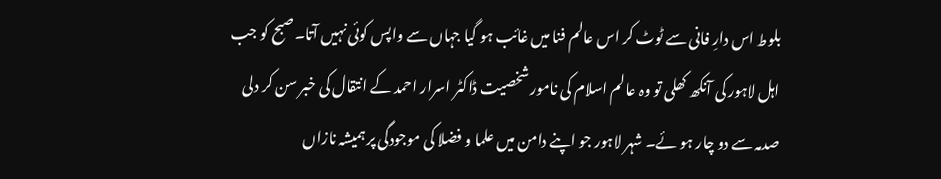بلوط اس دارِ فانی سے ٹوٹ کر اس عالم فنا میں غائب ہو گیا جہاں سے واپس کوئی نہیں آتا۔صبح کو جب اہل لاہور کی آنکھ کھلی تو وہ عالم اسلام کی نامور شخصیت ڈاکٹر اسرار احمد کے انتقال کی خبر سن کر دلی صدمہ سے دو چار ہو ئے۔ شہر لاہور جو اپنے دامن میں علما و فضلا کی موجودگی پر ہمیشہ نازاں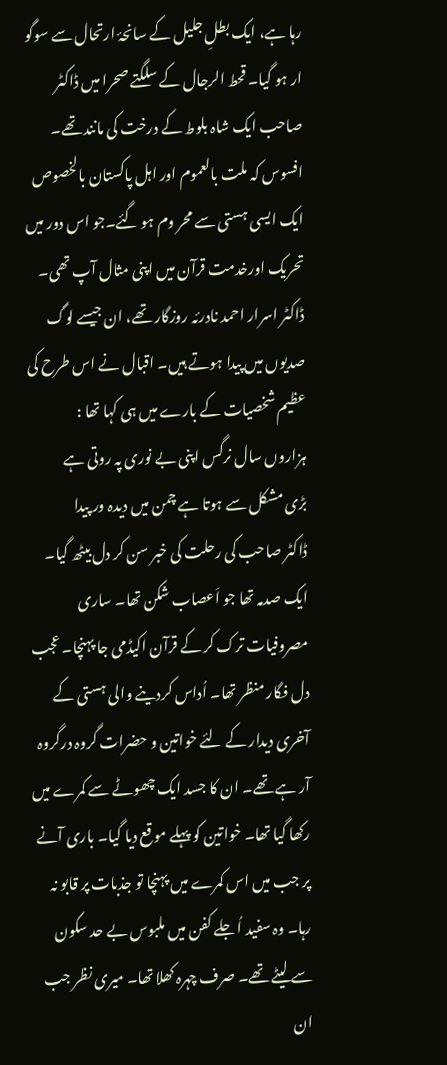رہا ہے، ایک بطلِ جلیل کے سانحۂ ارتحال سے سوگو ار ہو گیا۔ قحط الرجال کے سلگتے صحرا میں ڈاکٹر صاحب ایک شاہ بلوط کے درخت کی مانند تھے۔ افسوس کہ ملت بالعموم اور اہل پاکستان بالخصوص ایک ایسی ہستی سے محر وم ہو گئے۔جو اس دور میں تحریک اورخدمت قرآن میں اپنی مثال آپ تھی۔
ڈاکٹر اسرار احمد نادرئہ روزگار تھے، ان جیسے لوگ صدیوں میں پیدا ہوتے ہیں۔ اقبال نے اس طرح کی عظیم شخصیات کے بارے میں ہی کہا تھا :
ہزاروں سال نرگس اپنی بے نوری پہ روتی ہے
بڑی مشکل سے ہوتا ہے چمن میں دیدہ ور پیدا
ڈاکٹر صاحب کی رحلت کی خبر سن کر دل بیٹھ گیا۔ ایک صدمہ تھا جو اَعصاب شکن تھا۔ ساری مصروفیات ترک کر کے قرآن اکیڈمی جا پہنچا۔ عجب دل فگار منظر تھا۔ اُداس کردینے والی ہستی کے آخری دیدار کے لئے خواتین و حضرات گروہ درگروہ آر ہے تھے۔ ان کا جسد ایک چھوٹے سے کمرے میں رکھا گیا تھا۔ خواتین کو پہلے موقع دیا گیا۔ باری آنے پر جب میں اس کمرے میں پہنچا تو جذبات پر قابو نہ رہا۔ وہ سفید اُ جلے کفن میں ملبوس بے حد سکون سے لیٹے تھے۔ صرف چہرہ کھلا تھا۔ میری نظر جب ان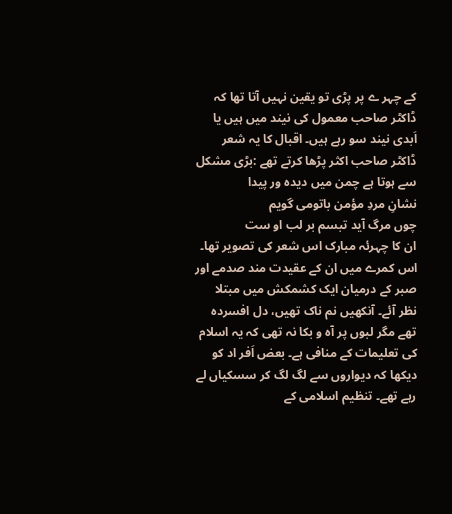کے چہر ے پر پڑی تو یقین نہیں آتا تھا کہ ڈاکٹر صاحب معمول کی نیند میں ہیں یا اَبدی نیند سو رہے ہیں۔ اقبال کا یہ شعر ڈاکٹر صاحب اکثر پڑھا کرتے تھے :بڑی مشکل سے ہوتا ہے چمن میں دیدہ ور پیدا
نشانِ مردِ مؤمن باتومی گویم
چوں مرگ آید تبسم بر لب او ست
ان کا چہرئہ مبارک اس شعر کی تصویر تھا۔ اس کمرے میں ان کے عقیدت مند صدمے اور صبر کے درمیان ایک کشمکش میں مبتلا نظر آئے۔ آنکھیں نم ناک تھیں، دل افسردہ تھے مگر لبوں پر آہ و بکا نہ تھی کہ یہ اسلام کی تعلیمات کے منافی ہے۔ بعض اَفر اد کو دیکھا کہ دیواروں سے لگ لگ کر سسکیاں لے رہے تھے۔ تنظیم اسلامی کے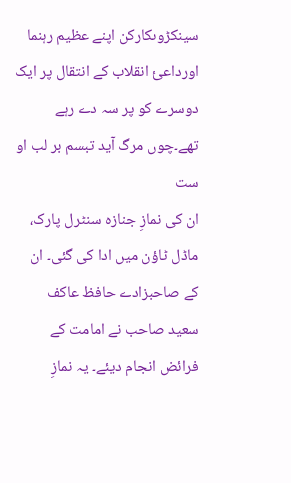سینکڑوںکارکن اپنے عظیم رہنما اورداعیٔ انقلاب کے انتقال پر ایک دوسرے کو پر سہ دے رہے تھے۔چوں مرگ آید تبسم بر لب او ست
ان کی نمازِ جنازہ سنٹرل پارک، ماڈل ٹاؤن میں ادا کی گئی۔ ان کے صاحبزادے حافظ عاکف سعید صاحب نے امامت کے فرائض انجام دیئے۔ یہ نمازِ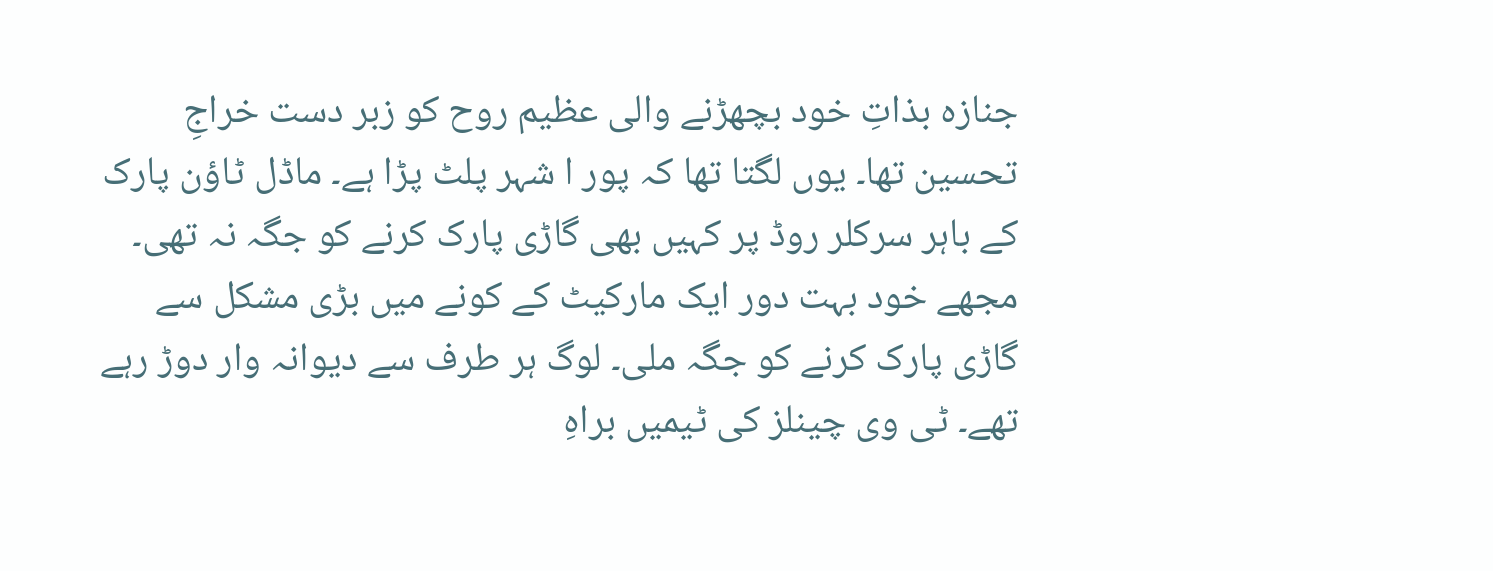جنازہ بذاتِ خود بچھڑنے والی عظیم روح کو زبر دست خراجِ تحسین تھا۔ یوں لگتا تھا کہ پور ا شہر پلٹ پڑا ہے۔ ماڈل ٹاؤن پارک کے باہر سرکلر روڈ پر کہیں بھی گاڑی پارک کرنے کو جگہ نہ تھی۔ مجھے خود بہت دور ایک مارکیٹ کے کونے میں بڑی مشکل سے گاڑی پارک کرنے کو جگہ ملی۔ لوگ ہر طرف سے دیوانہ وار دوڑ رہے تھے۔ ٹی وی چینلز کی ٹیمیں براہِ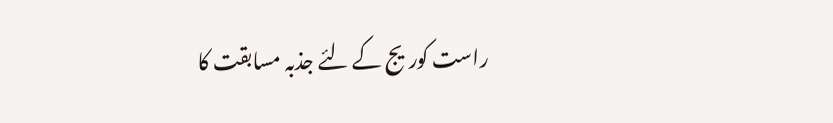راست کوریج کے لئے جذبہ مسابقت کا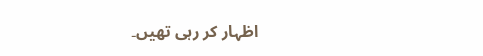اظہار کر رہی تھیں۔